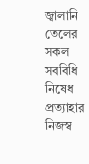জ্বালানি তেলের সকল সববিধি নিষেধ প্রত্যাহার
নিজস্ব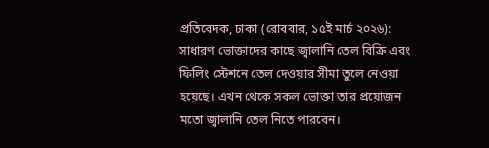প্রতিবেদক, ঢাকা (রোববার, ১৫ই মার্চ ২০২৬):
সাধারণ ভোক্তাদের কাছে জ্বালানি তেল বিক্রি এবং ফিলিং স্টেশনে তেল দেওয়ার সীমা তুলে নেওয়া হয়েছে। এখন থেকে সকল ভোক্তা তার প্রয়োজন মতো জ্বালানি তেল নিতে পারবেন।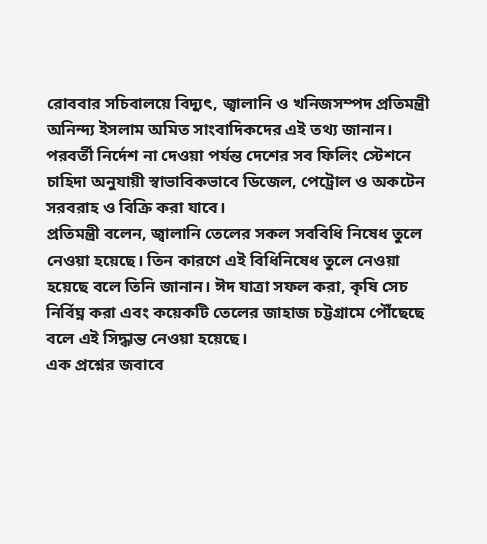রোববার সচিবালয়ে বিদ্যুৎ, জ্বালানি ও খনিজসম্পদ প্রতিমন্ত্রী অনিন্দ্য ইসলাম অমিত সাংবাদিকদের এই তথ্য জানান।
পরবর্তী নির্দেশ না দেওয়া পর্যন্ত দেশের সব ফিলিং স্টেশনে চাহিদা অনুযায়ী স্বাভাবিকভাবে ডিজেল, পেট্রোল ও অকটেন সরবরাহ ও বিক্রি করা যাবে।
প্রতিমন্ত্রী বলেন, জ্বালানি তেলের সকল সববিধি নিষেধ তুলে নেওয়া হয়েছে। তিন কারণে এই বিধিনিষেধ তুলে নেওয়া হয়েছে বলে তিনি জানান। ঈদ যাত্রা সফল করা, কৃষি সেচ নির্বিঘ্ন করা এবং কয়েকটি তেলের জাহাজ চট্টগ্রামে পৌঁছেছে বলে এই সিদ্ধান্ত নেওয়া হয়েছে।
এক প্রশ্নের জবাবে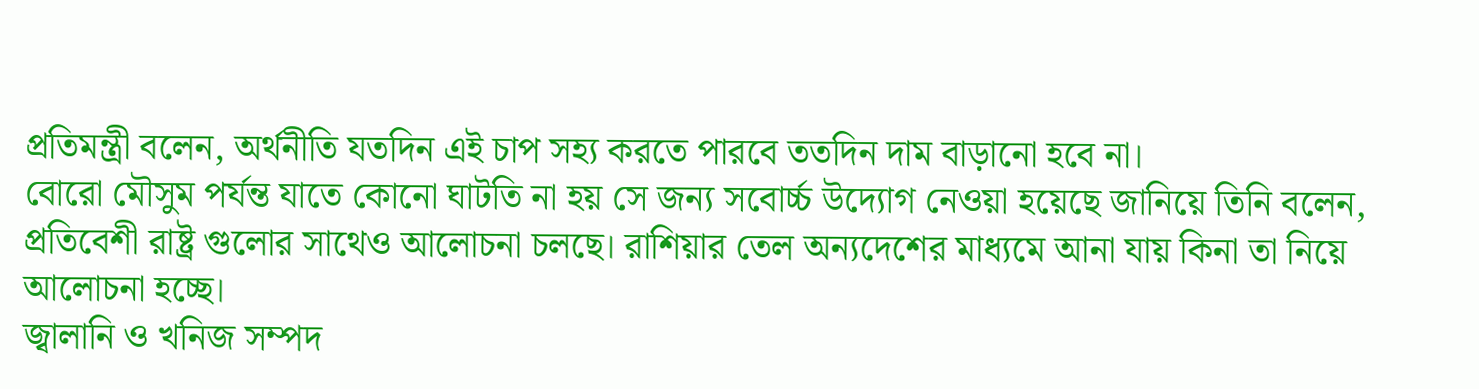প্রতিমন্ত্রী বলেন, অর্থনীতি যতদিন এই চাপ সহ্য করতে পারবে ততদিন দাম বাড়ানো হবে না।
বোরো মৌসুম পর্যন্ত যাতে কোনো ঘাটতি না হয় সে জন্য সবোর্চ্চ উদ্যোগ নেওয়া হয়েছে জানিয়ে তিনি বলেন, প্রতিবেশী রাষ্ট্র গুলোর সাথেও আলোচনা চলছে। রাশিয়ার তেল অন্যদেশের মাধ্যমে আনা যায় কিনা তা নিয়ে আলোচনা হচ্ছে।
জ্বালানি ও খনিজ সম্পদ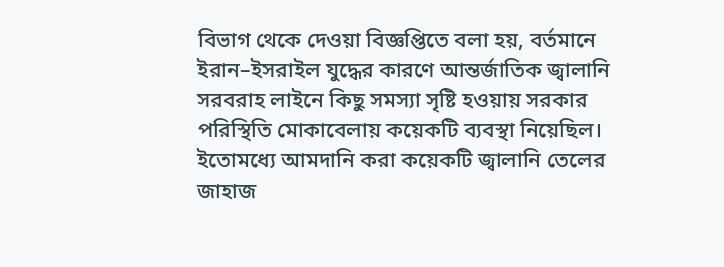বিভাগ থেকে দেওয়া বিজ্ঞপ্তিতে বলা হয়, বর্তমানে ইরান–ইসরাইল যুদ্ধের কারণে আন্তর্জাতিক জ্বালানি সরবরাহ লাইনে কিছু সমস্যা সৃষ্টি হওয়ায় সরকার পরিস্থিতি মোকাবেলায় কয়েকটি ব্যবস্থা নিয়েছিল। ইতোমধ্যে আমদানি করা কয়েকটি জ্বালানি তেলের জাহাজ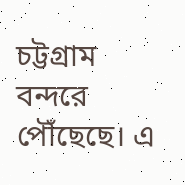চট্টগ্রাম বন্দরে পৌঁছেছে। এ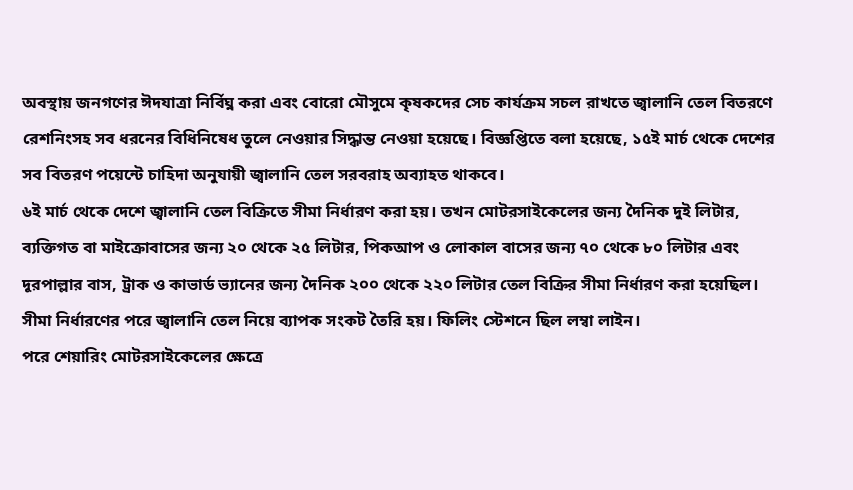অবস্থায় জনগণের ঈদযাত্রা নির্বিঘ্ন করা এবং বোরো মৌসুমে কৃষকদের সেচ কার্যক্রম সচল রাখতে জ্বালানি তেল বিতরণে রেশনিংসহ সব ধরনের বিধিনিষেধ তুলে নেওয়ার সিদ্ধান্ত নেওয়া হয়েছে। বিজ্ঞপ্তিতে বলা হয়েছে, ১৫ই মার্চ থেকে দেশের সব বিতরণ পয়েন্টে চাহিদা অনুযায়ী জ্বালানি তেল সরবরাহ অব্যাহত থাকবে।
৬ই মার্চ থেকে দেশে জ্বালানি তেল বিক্রিতে সীমা নির্ধারণ করা হয়। তখন মোটরসাইকেলের জন্য দৈনিক দুই লিটার, ব্যক্তিগত বা মাইক্রোবাসের জন্য ২০ থেকে ২৫ লিটার, পিকআপ ও লোকাল বাসের জন্য ৭০ থেকে ৮০ লিটার এবং দূরপাল্লার বাস, ট্রাক ও কাভার্ড ভ্যানের জন্য দৈনিক ২০০ থেকে ২২০ লিটার তেল বিক্রির সীমা নির্ধারণ করা হয়েছিল।
সীমা নির্ধারণের পরে জ্বালানি তেল নিয়ে ব্যাপক সংকট তৈরি হয়। ফিলিং স্টেশনে ছিল লম্বা লাইন।
পরে শেয়ারিং মোটরসাইকেলের ক্ষেত্রে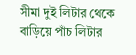সীমা দুই লিটার থেকে বাড়িয়ে পাঁচ লিটার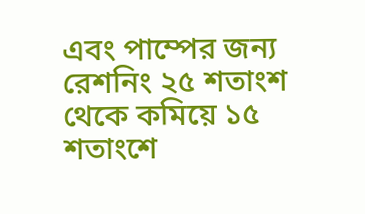এবং পাম্পের জন্য রেশনিং ২৫ শতাংশ থেকে কমিয়ে ১৫ শতাংশে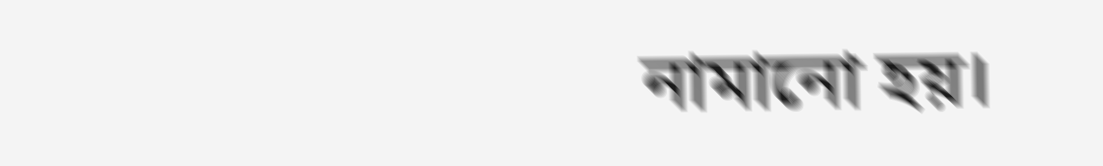নামানো হয়।